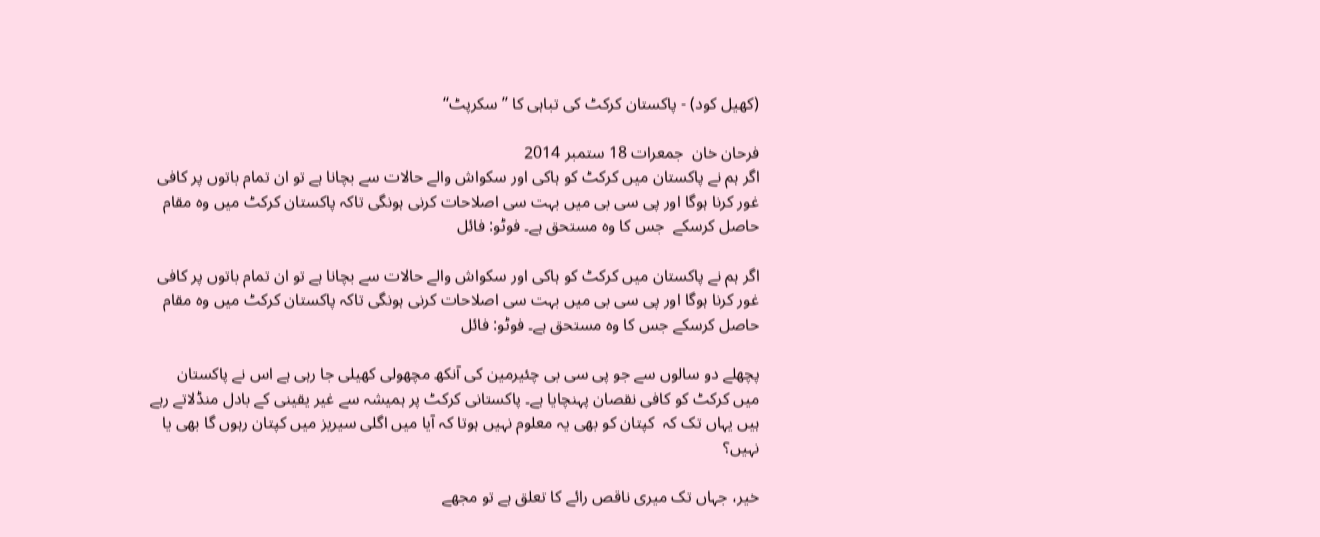(کھیل کود) - پاکستان کرکٹ کی تباہی کا ’’سکرپٹ‘‘

فرحان خان  جمعرات 18 ستمبر 2014
اگر ہم نے پاکستان میں کرکٹ کو ہاکی اور سکواش والے حالات سے بچانا ہے تو ان تمام باتوں پر کافی غور کرنا ہوگا اور پی سی بی میں بہت سی اصلاحات کرنی ہونگی تاکہ پاکستان کرکٹ میں وہ مقام حاصل کرسکے  جس کا وہ مستحق ہے۔ فوٹو: فائل

اگر ہم نے پاکستان میں کرکٹ کو ہاکی اور سکواش والے حالات سے بچانا ہے تو ان تمام باتوں پر کافی غور کرنا ہوگا اور پی سی بی میں بہت سی اصلاحات کرنی ہونگی تاکہ پاکستان کرکٹ میں وہ مقام حاصل کرسکے جس کا وہ مستحق ہے۔ فوٹو: فائل

پچھلے دو سالوں سے جو پی سی بی چئیرمین کی آنکھ مچھولی کھیلی جا رہی ہے اس نے پاکستان میں کرکٹ کو کافی نقصان پہنچایا ہے۔ پاکستانی کرکٹ پر ہمیشہ سے غیر یقینی کے بادل منڈلاتے رہے ہیں یہاں تک کہ  کپتان کو بھی یہ معلوم نہیں ہوتا کہ آیا میں اگلی سیریز میں کپتان رہوں گا بھی یا نہیں؟

خیر، جہاں تک میری ناقص رائے کا تعلق ہے تو مجھے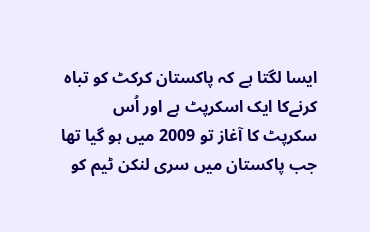ایسا لگتا ہے کہ پاکستان کرکٹ کو تباہ کرنےکا ایک اسکرپٹ ہے اور اُس سکرپٹ کا آغاز تو 2009 میں ہو گیا تھا جب پاکستان میں سری لنکن ٹیم کو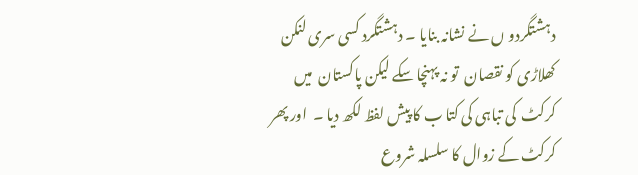دہشتگردو ں نے نشانہ بنایا ۔ دہشتگرد کسی سری لنکن کھلاڑی کو نقصان  تو نہ پہنچا سکے لیکن پاکستان  میں کرکٹ  کی تباہی کی کتا ب کا پیش لفظ لکھ دیا ۔  اور پھر کرکٹ کے زوال کا سلسلہ شروع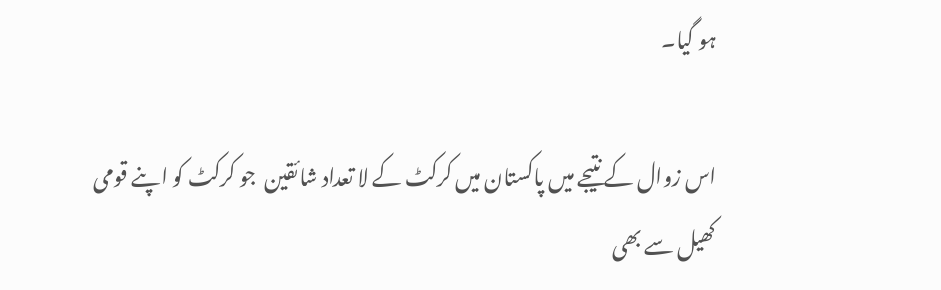ہو گیا۔

اس زوال کے نتیجے میں پاکستان میں کرکٹ کے لا تعداد شائقین  جو کرکٹ کو اپنے قومی کھیل سے بھی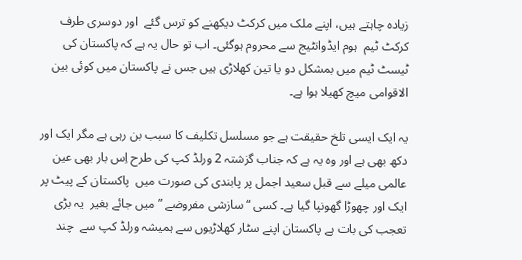زیادہ چاہتے ہیں، اپنے ملک میں کرکٹ دیکھنے کو ترس گئے  اور دوسری طرف  کرکٹ ٹیم  ہوم ایڈوانٹیج سے محروم ہوگئی۔ اب تو حال یہ ہے کہ پاکستان کی ٹیسٹ ٹیم میں بمشکل دو یا تین کھلاڑی ہیں جس نے پاکستان میں کوئی بین الاقوامی میچ کھیلا ہوا ہے۔

یہ ایک ایسی تلخ حقیقت ہے جو مسلسل تکلیف کا سبب بن رہی ہے مگر ایک اور دکھ بھی ہے اور وہ یہ ہے کہ جناب گزشتہ 2 ورلڈ کپ کی طرح اِس بار بھی عین عالمی میلے سے قبل سعید اجمل پر پابندی کی صورت میں  پاکستان کے پیٹ پر ایک اور چھوڑا گھونپا گیا ہے۔ کسی “سازشی مفروضے ” میں جائے بغیر  یہ بڑی تعجب کی بات ہے پاکستان اپنے سٹار کھلاڑیوں سے ہمیشہ ورلڈ کپ سے  چند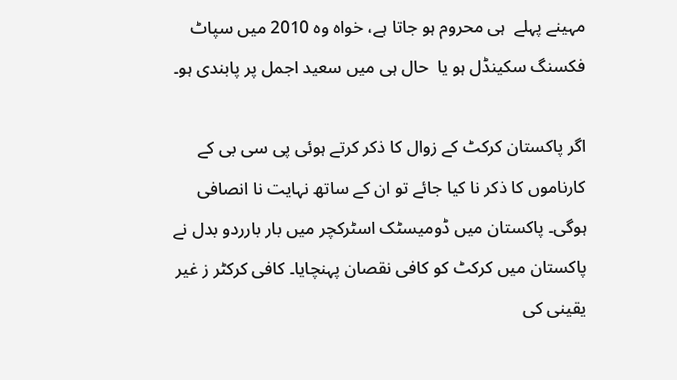مہینے پہلے  ہی محروم ہو جاتا ہے، خواہ وہ 2010 میں سپاٹ فکسنگ سکینڈل ہو یا  حال ہی میں سعید اجمل پر پابندی ہو۔

اگر پاکستان کرکٹ کے زوال کا ذکر کرتے ہوئی پی سی بی کے کارناموں کا ذکر نا کیا جائے تو ان کے ساتھ نہایت نا انصافی ہوگی۔ پاکستان میں ڈومیسٹک اسٹرکچر میں بار بارردو بدل نے پاکستان میں کرکٹ کو کافی نقصان پہنچایا۔ کافی کرکٹر ز غیر یقینی کی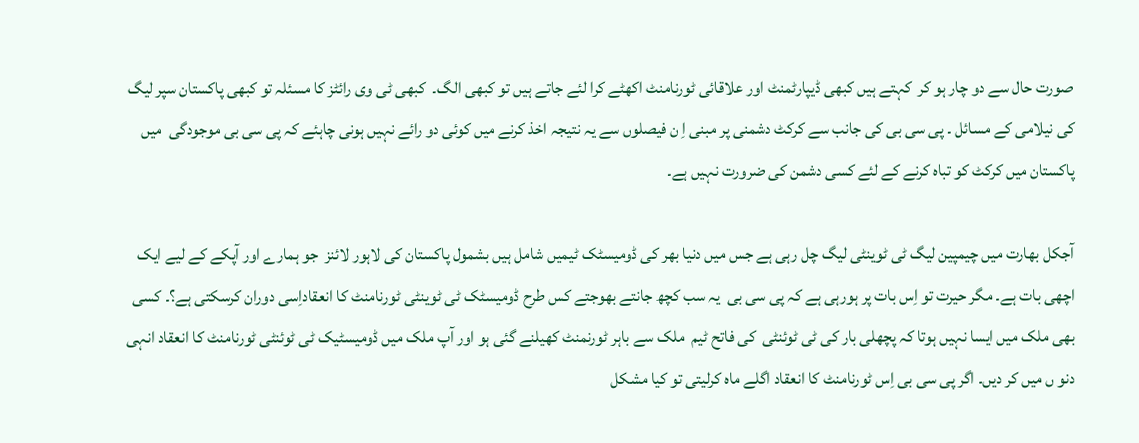صورت حال سے دو چار ہو کر  کہتے ہیں کبھی ڈیپارٹمنٹ اور علاقائی ٹورنامنٹ اکھٹے کرا لئے جاتے ہیں تو کبھی الگ۔  کبھی ٹی وی رائٹز کا مسئلہ تو کبھی پاکستان سپر لیگ کی نیلامی کے مسائل ۔ پی سی بی کی جانب سے کرکٹ دشمنی پر مبنی اِ ن فیصلوں سے یہ نتیجہ اخذ کرنے میں کوئی دو رائے نہیں ہونی چاہئے کہ پی سی بی موجودگی  میں پاکستان میں کرکٹ کو تباہ کرنے کے لئے کسی دشمن کی ضرورت نہیں ہے۔

آجکل بھارت میں چیمپین لیگ ٹی ٹوینٹی لیگ چل رہی ہے جس میں دنیا بھر کی ڈومیسٹک ٹیمیں شامل ہیں بشمول پاکستان کی لاہور لائنز  جو ہمارے اور آپکے کے لیے ایک اچھی بات ہے۔ مگر حیرت تو اِس بات پر ہورہی ہے کہ پی سی بی  یہ سب کچھ جانتے بھوجتے کس طرح ڈومیسٹک ٹی ٹوینٹی ٹورنامنٹ کا انعقاداِسی دوران کرسکتی ہے؟۔ کسی بھی ملک میں ایسا نہیں ہوتا کہ پچھلی بار کی ٹی ٹوئنٹی  کی فاتح ٹیم  ملک سے باہر ٹورنمنٹ کھیلنے گئی ہو اور آپ ملک میں ڈومیسٹیک ٹی ٹوئنٹی ٹورنامنٹ کا انعقاد انہی دنو ں میں کر دیں۔ اگر پی سی بی اِس ٹورنامنٹ کا انعقاد اگلے ماہ کرلیتی تو کیا مشکل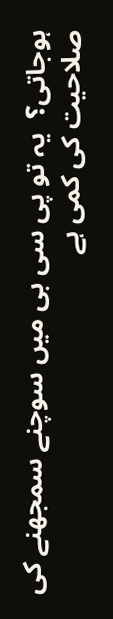ہوجاتی؟  یہ تو پی سی بی میں سوچنے سمجھنے کی صلاحیت کی کمی ہے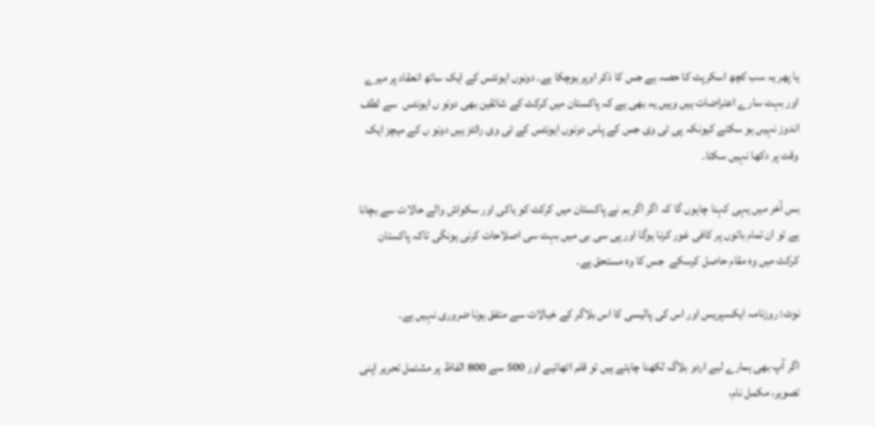یا پھر یہ سب کچھ اسکرپٹ کا حصہ ہے جس کا ذکر اوپر ہوچکا ہے۔ دونوں ایونٹس کے ایک ساتھ انعقاد پر میرے اور بہت سارے اعتراضات ہیں وہیں یہ بھی ہے کہ پاکستان میں کرکٹ کے شائقین بھی دونو ں ایونٹس  سے لطف اندوز نہیں ہو سکتے کیونکہ پی ٹی وی جس کے پاس دونوں ایونٹس کے ٹی وی رائٹز ہیں دونو ں کے میچز ایک وقت پر دکھا نہیں سکتا۔

بس آخر میں یہی کہنا چاہوں گا کہ اگر اگر ہم نے پاکستان میں کرکٹ کو ہاکی اور سکواش والے حالات سے بچانا ہے تو ان تمام باتوں پر کافی غور کرنا ہوگا اور پی سی بی میں بہت سی اصلاحات کرنی ہونگی تاکہ پاکستان کرکٹ میں وہ مقام حاصل کرسکے  جس کا وہ مستحق ہے۔

نوٹ: روزنامہ ایکسپریس اور اس کی پالیسی کا اس بلاگر کے خیالات سے متفق ہونا ضروری نہیں ہے۔

اگر آپ بھی ہمارے لیے اردو بلاگ لکھنا چاہتے ہیں تو قلم اٹھائیے اور 500 سے 800 الفاظ پر مشتمل تحریر اپنی تصویر، مکمل نام،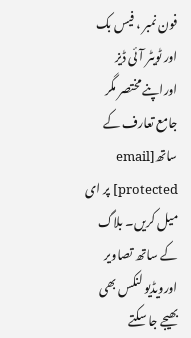فون نمبر ، فیس بک اور ٹویٹر آئی ڈیز اوراپنے مختصر مگر جامع تعارف کے ساتھ[email protected] پر ای میل کریں۔ بلاگ کے ساتھ تصاویر اورویڈیو لنکس بھی بھیجے جا سکتے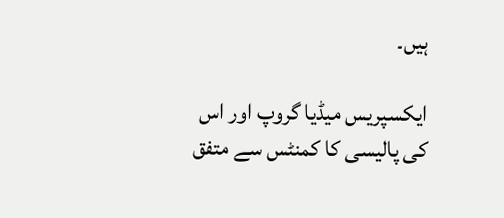ہیں۔

ایکسپریس میڈیا گروپ اور اس کی پالیسی کا کمنٹس سے متفق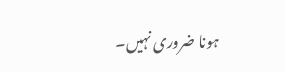ہونا ضروری نہیں۔